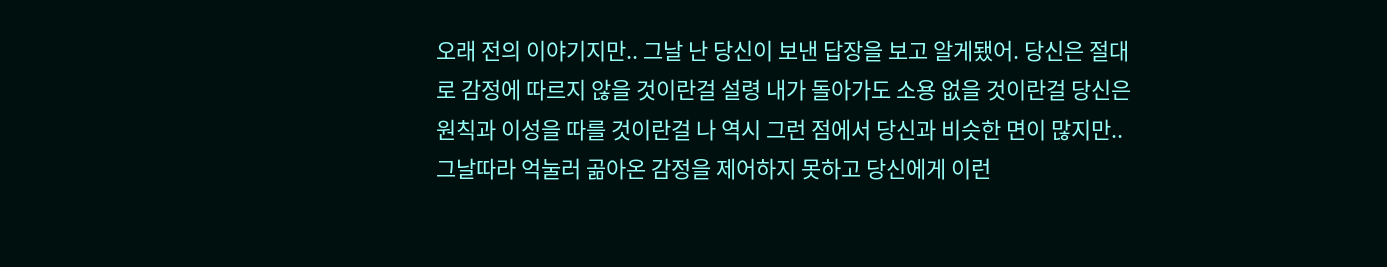오래 전의 이야기지만.. 그날 난 당신이 보낸 답장을 보고 알게됐어. 당신은 절대로 감정에 따르지 않을 것이란걸 설령 내가 돌아가도 소용 없을 것이란걸 당신은 원칙과 이성을 따를 것이란걸 나 역시 그런 점에서 당신과 비슷한 면이 많지만.. 그날따라 억눌러 곪아온 감정을 제어하지 못하고 당신에게 이런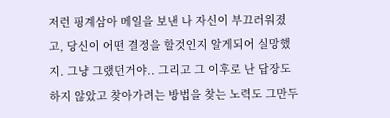저런 핑계삼아 메일을 보낸 나 자신이 부끄러워졌고, 당신이 어떤 결정을 할것인지 알게되어 실망했지. 그냥 그랬던거야.. 그리고 그 이후로 난 답장도 하지 않았고 찾아가려는 방법을 찾는 노력도 그만두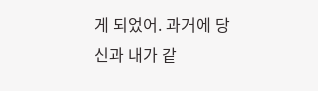게 되었어. 과거에 당신과 내가 같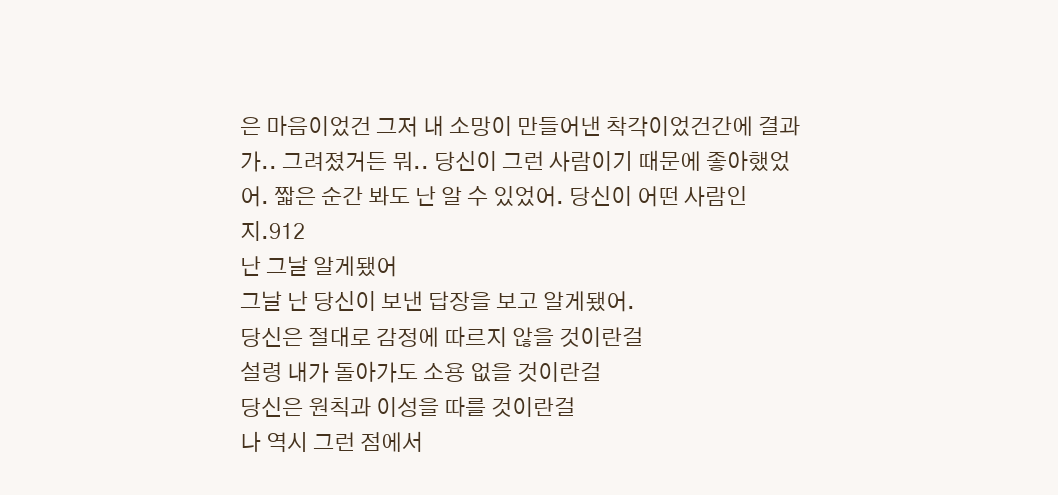은 마음이었건 그저 내 소망이 만들어낸 착각이었건간에 결과가.. 그려졌거든 뭐.. 당신이 그런 사람이기 때문에 좋아했었어. 짧은 순간 봐도 난 알 수 있었어. 당신이 어떤 사람인지.912
난 그날 알게됐어
그날 난 당신이 보낸 답장을 보고 알게됐어.
당신은 절대로 감정에 따르지 않을 것이란걸
설령 내가 돌아가도 소용 없을 것이란걸
당신은 원칙과 이성을 따를 것이란걸
나 역시 그런 점에서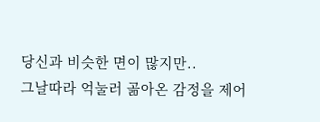당신과 비슷한 면이 많지만..
그날따라 억눌러 곪아온 감정을 제어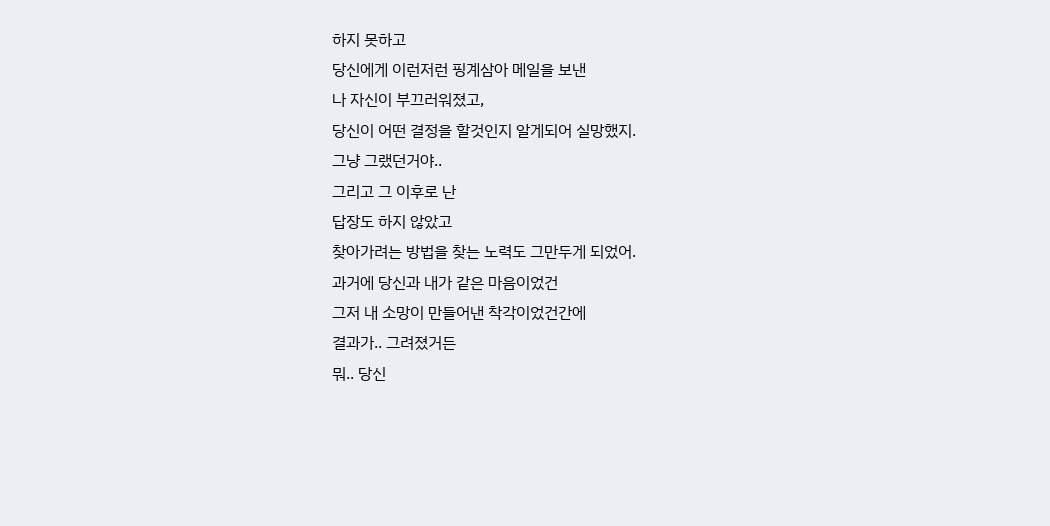하지 못하고
당신에게 이런저런 핑계삼아 메일을 보낸
나 자신이 부끄러워졌고,
당신이 어떤 결정을 할것인지 알게되어 실망했지.
그냥 그랬던거야..
그리고 그 이후로 난
답장도 하지 않았고
찾아가려는 방법을 찾는 노력도 그만두게 되었어.
과거에 당신과 내가 같은 마음이었건
그저 내 소망이 만들어낸 착각이었건간에
결과가.. 그려졌거든
뭐.. 당신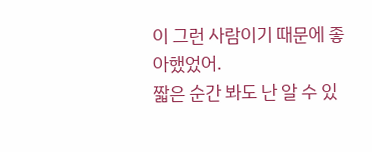이 그런 사람이기 때문에 좋아했었어.
짧은 순간 봐도 난 알 수 있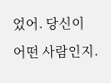었어. 당신이 어떤 사람인지.